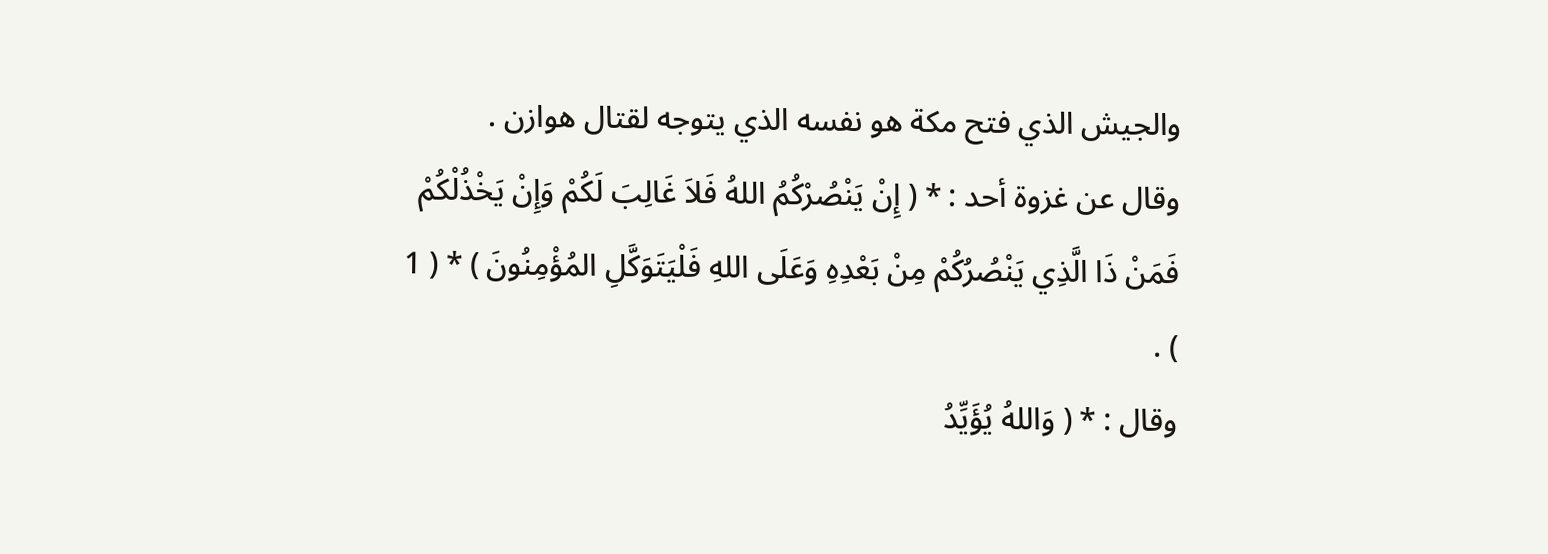والجيش الذي فتح مكة هو نفسه الذي يتوجه لقتال هوازن .
وقال عن غزوة أحد : * ( إِنْ يَنْصُرْكُمُ اللهُ فَلاَ غَالِبَ لَكُمْ وَإِنْ يَخْذُلْكُمْ فَمَنْ ذَا الَّذِي يَنْصُرُكُمْ مِنْ بَعْدِهِ وَعَلَى اللهِ فَلْيَتَوَكَّلِ المُؤْمِنُونَ ) * ( 1 ) .
وقال : * ( وَاللهُ يُؤَيِّدُ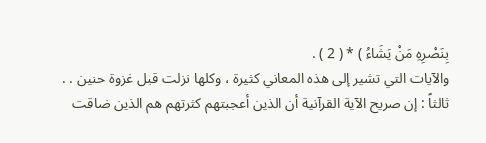بِنَصْرِهِ مَنْ يَشَاءُ ) * ( 2 ) .
والآيات التي تشير إلى هذه المعاني كثيرة ، وكلها نزلت قبل غزوة حنين . .
ثالثاً : إن صريح الآية القرآنية أن الذين أعجبتهم كثرتهم هم الذين ضاقت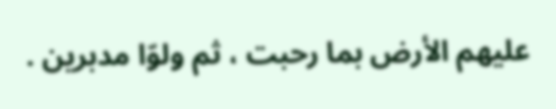عليهم الأرض بما رحبت ، ثم ولوّا مدبرين .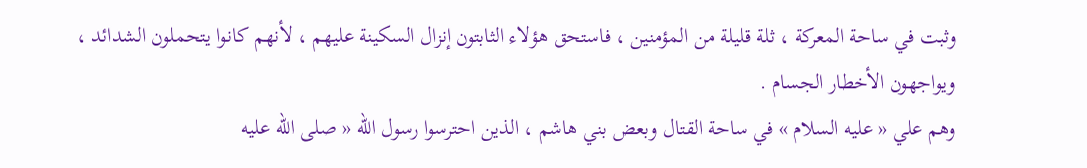وثبت في ساحة المعركة ، ثلة قليلة من المؤمنين ، فاستحق هؤلاء الثابتون إنزال السكينة عليهم ، لأنهم كانوا يتحملون الشدائد ، ويواجهون الأخطار الجسام .
وهم علي « عليه السلام » في ساحة القتال وبعض بني هاشم ، الذين احترسوا رسول الله « صلى الله عليه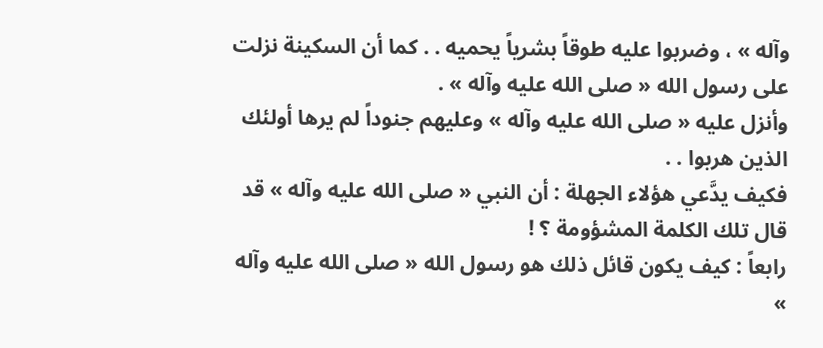وآله » ، وضربوا عليه طوقاً بشرياً يحميه . . كما أن السكينة نزلت على رسول الله « صلى الله عليه وآله » .
وأنزل عليه « صلى الله عليه وآله » وعليهم جنوداً لم يرها أولئك الذين هربوا . .
فكيف يدَّعي هؤلاء الجهلة : أن النبي « صلى الله عليه وآله » قد قال تلك الكلمة المشؤومة ؟ !
رابعاً : كيف يكون قائل ذلك هو رسول الله « صلى الله عليه وآله »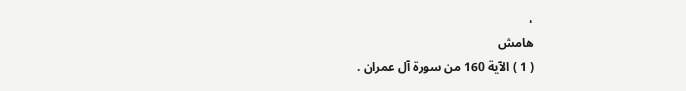،
هامش
( 1 ) الآية 160 من سورة آل عمران .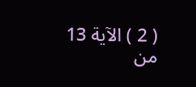( 2 ) الآية 13 من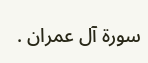سورة آل عمران .